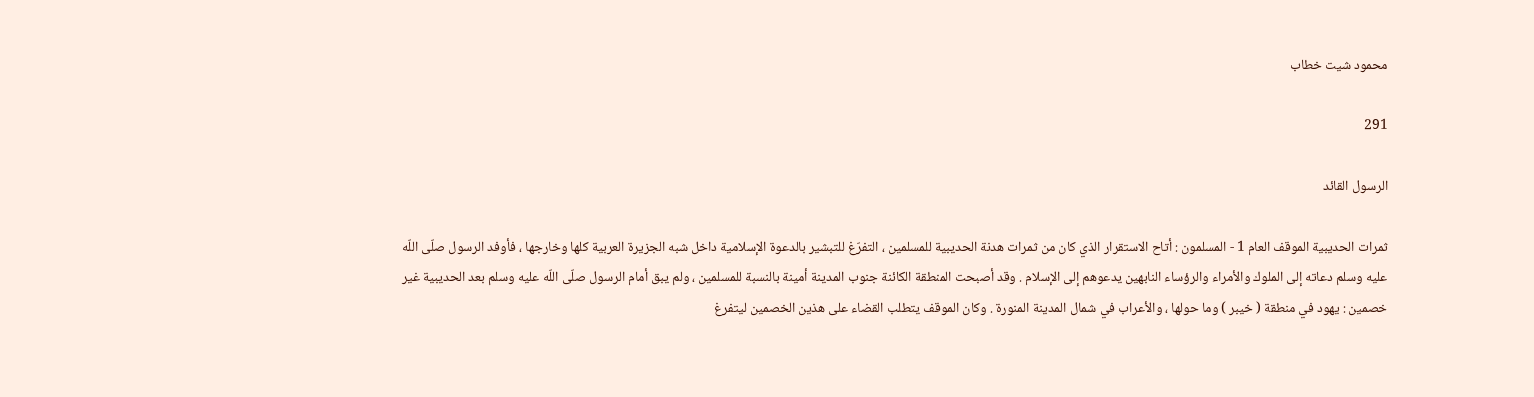محمود شيت خطاب

291

الرسول القائد

ثمرات الحديبية الموقف العام 1 - المسلمون : أتاح الاستقرار الذي كان من ثمرات هدنة الحديبية للمسلمين ، التفرّغ للتبشير بالدعوة الإسلامية داخل شبه الجزيرة العربية كلها وخارجها ، فأوفد الرسول صلّى اللّه عليه وسلم دعاته إلى الملوك والأمراء والرؤساء النابهين يدعوهم إلى الإسلام . وقد أصبحت المنطقة الكائنة جنوب المدينة أمينة بالنسبة للمسلمين ، ولم يبق أمام الرسول صلّى اللّه عليه وسلم بعد الحديبية غير خصمين : يهود في منطقة ( خيبر ) وما حولها ، والأعراب في شمال المدينة المنورة . وكان الموقف يتطلب القضاء على هذين الخصمين ليتفرغ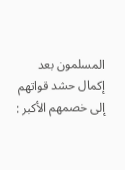المسلمون بعد إكمال حشد قواتهم إلى خصمهم الأكبر :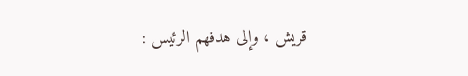قريش ، وإلى هدفهم الرئيس :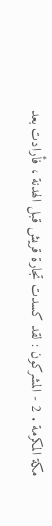مكة المكرمة . 2 - المشركون : لقد كسدت تجارة قريش قبل الهدنة ، فأرادت بعد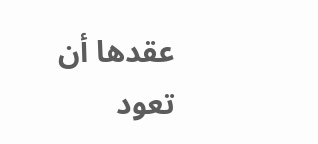عقدها أن تعود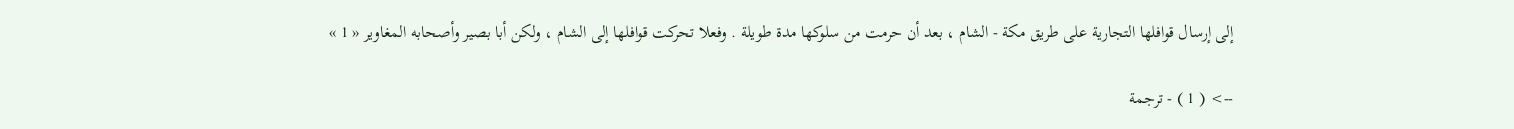إلى إرسال قوافلها التجارية على طريق مكة - الشام ، بعد أن حرمت من سلوكها مدة طويلة . وفعلا تحركت قوافلها إلى الشام ، ولكن أبا بصير وأصحابه المغاوير « 1 »

--> ( 1 ) - ترجمة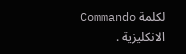لكلمة Commando الانكليزية .